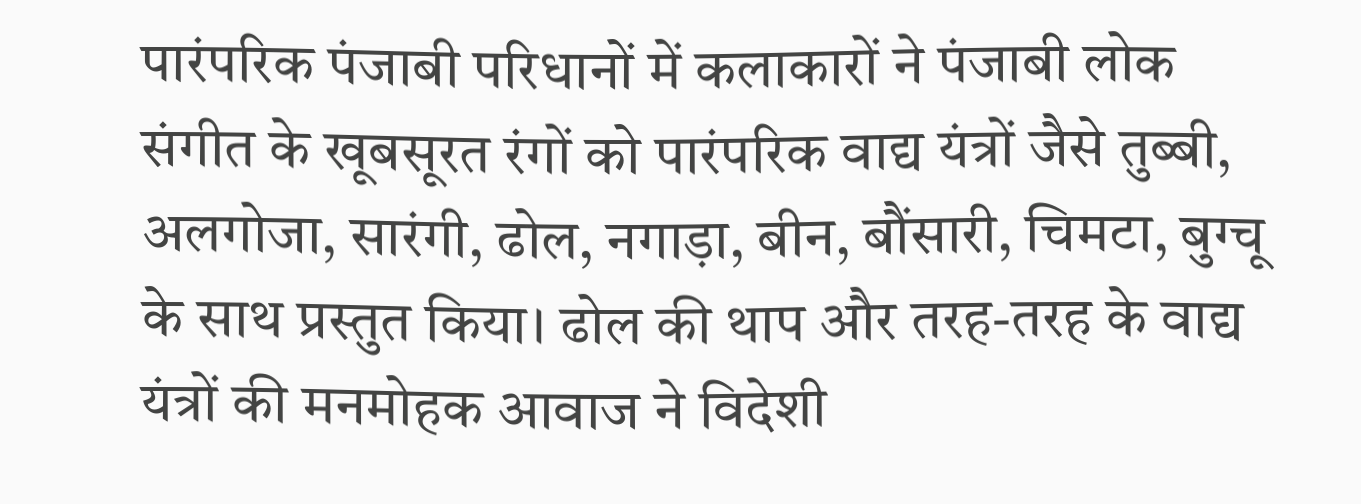पारंपरिक पंजाबी परिधानों में कलाकारों ने पंजाबी लोक संगीत के खूबसूरत रंगों को पारंपरिक वाद्य यंत्रों जैसे तुब्बी, अलगोजा, सारंगी, ढोल, नगाड़ा, बीन, बौंसारी, चिमटा, बुग्चू के साथ प्रस्तुत किया। ढोल की थाप और तरह-तरह के वाद्य यंत्रों की मनमोहक आवाज ने विदेशी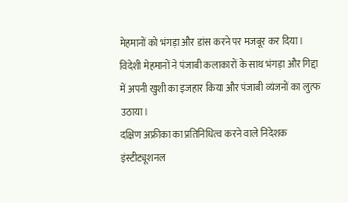मेहमानों को भंगड़ा और डांस करने पर मजबूर कर दिया। विदेशी मेहमानों ने पंजाबी कलाकारों के साथ भंगड़ा और गिद्दा में अपनी खुशी का इजहार किया और पंजाबी व्यंजनों का लुत्फ उठाया।
दक्षिण अफ्रीका का प्रतिनिधित्व करने वाले निदेशक इंस्टीट्यूशनल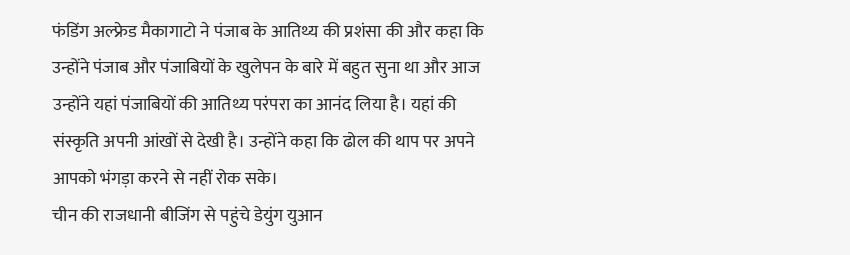फंडिंग अल्फ्रेड मैकागाटो ने पंजाब के आतिथ्य की प्रशंसा की और कहा कि उन्होंने पंजाब और पंजाबियों के खुलेपन के बारे में बहुत सुना था और आज उन्होंने यहां पंजाबियों की आतिथ्य परंपरा का आनंद लिया है। यहां की संस्कृति अपनी आंखों से देखी है। उन्होंने कहा कि ढोल की थाप पर अपने आपको भंगड़ा करने से नहीं रोक सके।
चीन की राजधानी बीजिंग से पहुंचे डेयुंग युआन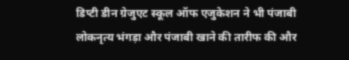डिप्टी डीन ग्रेजुएट स्कूल ऑफ एजुकेशन ने भी पंजाबी लोकनृत्य भंगड़ा और पंजाबी खाने की तारीफ की और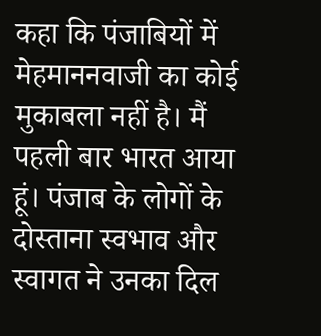कहा कि पंजाबियों में मेहमाननवाजी का कोई मुकाबला नहीं है। मैं पहली बार भारत आया हूं। पंजाब के लोगों के दोस्ताना स्वभाव और स्वागत ने उनका दिल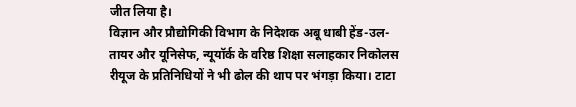जीत लिया है।
विज्ञान और प्रौद्योगिकी विभाग के निदेशक अबू धाबी हेंड-उल-तायर और यूनिसेफ, न्यूयॉर्क के वरिष्ठ शिक्षा सलाहकार निकोलस रीयूज के प्रतिनिधियों ने भी ढोल की थाप पर भंगड़ा किया। टाटा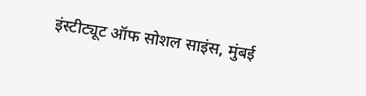इंस्टीट्यूट ऑफ सोशल साइंस, मुंबई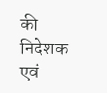की निदेशक एवं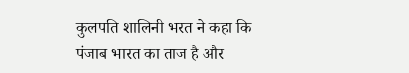कुलपति शालिनी भरत ने कहा कि पंजाब भारत का ताज है और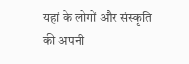यहां के लोगों और संस्कृति की अपनी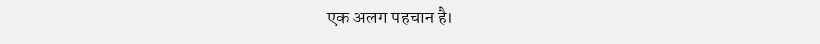एक अलग पहचान है।